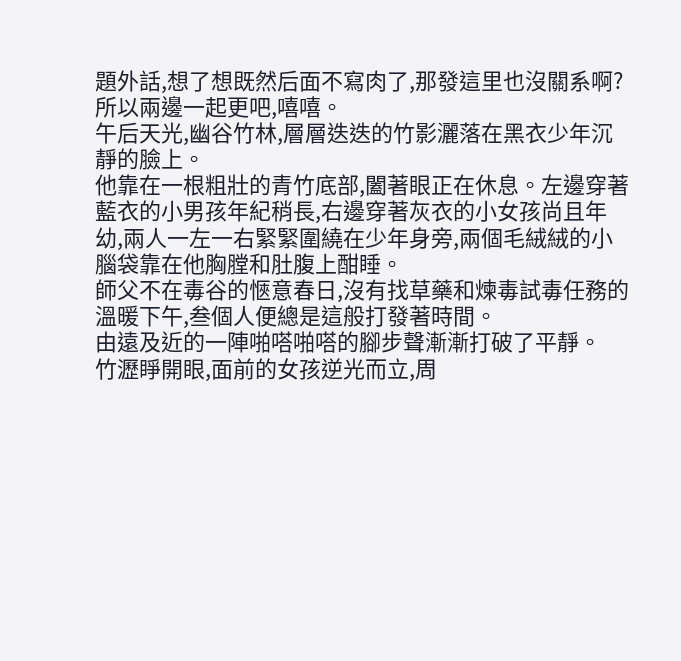題外話,想了想既然后面不寫肉了,那發這里也沒關系啊?所以兩邊一起更吧,嘻嘻。
午后天光,幽谷竹林,層層迭迭的竹影灑落在黑衣少年沉靜的臉上。
他靠在一根粗壯的青竹底部,闔著眼正在休息。左邊穿著藍衣的小男孩年紀稍長,右邊穿著灰衣的小女孩尚且年幼,兩人一左一右緊緊圍繞在少年身旁,兩個毛絨絨的小腦袋靠在他胸膛和肚腹上酣睡。
師父不在毒谷的愜意春日,沒有找草藥和煉毒試毒任務的溫暖下午,叁個人便總是這般打發著時間。
由遠及近的一陣啪嗒啪嗒的腳步聲漸漸打破了平靜。
竹瀝睜開眼,面前的女孩逆光而立,周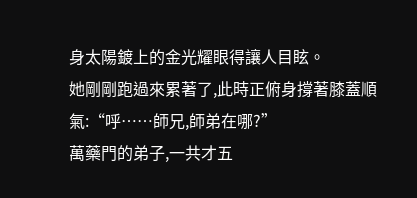身太陽鍍上的金光耀眼得讓人目眩。
她剛剛跑過來累著了,此時正俯身撐著膝蓋順氣:“呼……師兄,師弟在哪?”
萬藥門的弟子,一共才五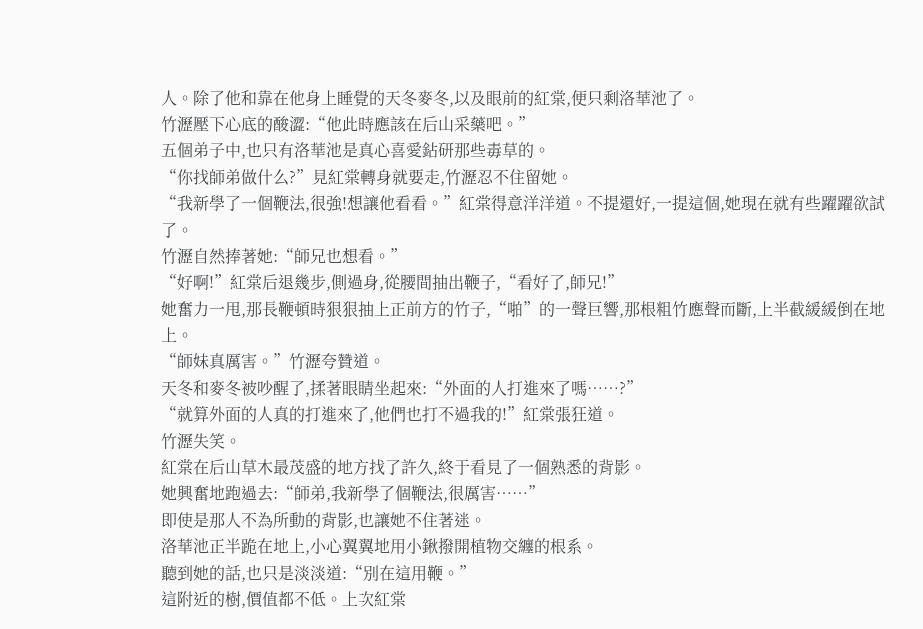人。除了他和靠在他身上睡覺的天冬麥冬,以及眼前的紅棠,便只剩洛華池了。
竹瀝壓下心底的酸澀:“他此時應該在后山采藥吧。”
五個弟子中,也只有洛華池是真心喜愛鉆研那些毒草的。
“你找師弟做什么?”見紅棠轉身就要走,竹瀝忍不住留她。
“我新學了一個鞭法,很強!想讓他看看。”紅棠得意洋洋道。不提還好,一提這個,她現在就有些躍躍欲試了。
竹瀝自然捧著她:“師兄也想看。”
“好啊!”紅棠后退幾步,側過身,從腰間抽出鞭子,“看好了,師兄!”
她奮力一甩,那長鞭頓時狠狠抽上正前方的竹子,“啪”的一聲巨響,那根粗竹應聲而斷,上半截緩緩倒在地上。
“師妹真厲害。”竹瀝夸贊道。
天冬和麥冬被吵醒了,揉著眼睛坐起來:“外面的人打進來了嗎……?”
“就算外面的人真的打進來了,他們也打不過我的!”紅棠張狂道。
竹瀝失笑。
紅棠在后山草木最茂盛的地方找了許久,終于看見了一個熟悉的背影。
她興奮地跑過去:“師弟,我新學了個鞭法,很厲害……”
即使是那人不為所動的背影,也讓她不住著迷。
洛華池正半跪在地上,小心翼翼地用小鍬撥開植物交纏的根系。
聽到她的話,也只是淡淡道:“別在這用鞭。”
這附近的樹,價值都不低。上次紅棠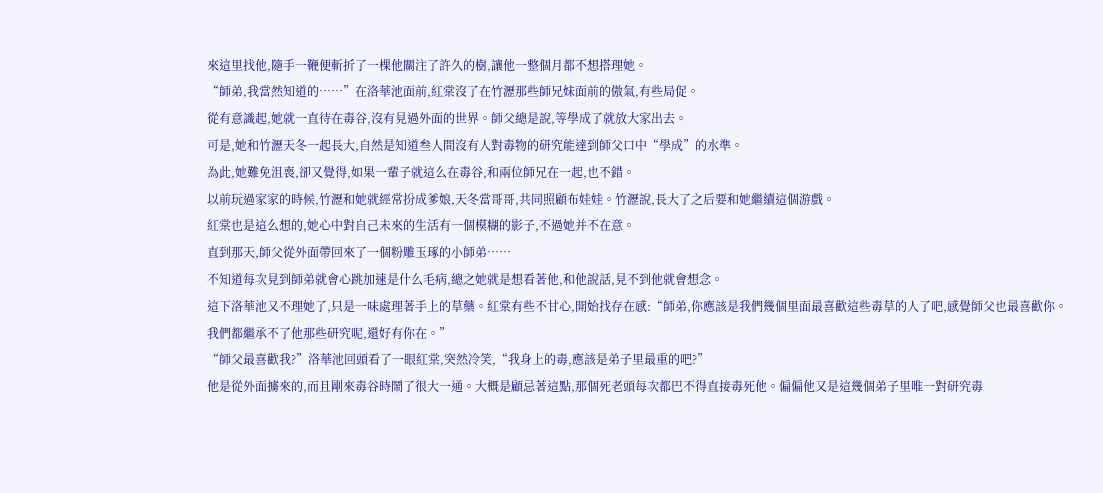來這里找他,隨手一鞭便斬折了一棵他關注了許久的樹,讓他一整個月都不想搭理她。
“師弟,我當然知道的……”在洛華池面前,紅棠沒了在竹瀝那些師兄妹面前的傲氣,有些局促。
從有意識起,她就一直待在毒谷,沒有見過外面的世界。師父總是說,等學成了就放大家出去。
可是,她和竹瀝天冬一起長大,自然是知道叁人間沒有人對毒物的研究能達到師父口中“學成”的水準。
為此,她難免沮喪,卻又覺得,如果一輩子就這么在毒谷,和兩位師兄在一起,也不錯。
以前玩過家家的時候,竹瀝和她就經常扮成爹娘,天冬當哥哥,共同照顧布娃娃。竹瀝說,長大了之后要和她繼續這個游戲。
紅棠也是這么想的,她心中對自己未來的生活有一個模糊的影子,不過她并不在意。
直到那天,師父從外面帶回來了一個粉雕玉琢的小師弟……
不知道每次見到師弟就會心跳加速是什么毛病,總之她就是想看著他,和他說話,見不到他就會想念。
這下洛華池又不理她了,只是一味處理著手上的草藥。紅棠有些不甘心,開始找存在感:“師弟,你應該是我們幾個里面最喜歡這些毒草的人了吧,感覺師父也最喜歡你。我們都繼承不了他那些研究呢,還好有你在。”
“師父最喜歡我?”洛華池回頭看了一眼紅棠,突然冷笑,“我身上的毒,應該是弟子里最重的吧?”
他是從外面擄來的,而且剛來毒谷時鬧了很大一通。大概是顧忌著這點,那個死老頭每次都巴不得直接毒死他。偏偏他又是這幾個弟子里唯一對研究毒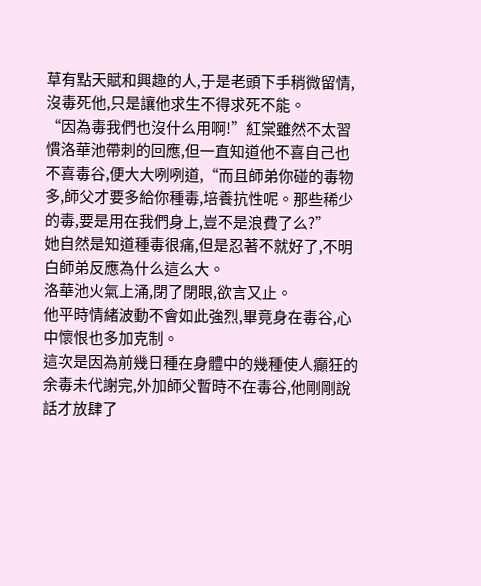草有點天賦和興趣的人,于是老頭下手稍微留情,沒毒死他,只是讓他求生不得求死不能。
“因為毒我們也沒什么用啊!”紅棠雖然不太習慣洛華池帶刺的回應,但一直知道他不喜自己也不喜毒谷,便大大咧咧道,“而且師弟你碰的毒物多,師父才要多給你種毒,培養抗性呢。那些稀少的毒,要是用在我們身上,豈不是浪費了么?”
她自然是知道種毒很痛,但是忍著不就好了,不明白師弟反應為什么這么大。
洛華池火氣上涌,閉了閉眼,欲言又止。
他平時情緒波動不會如此強烈,畢竟身在毒谷,心中懷恨也多加克制。
這次是因為前幾日種在身體中的幾種使人癲狂的余毒未代謝完,外加師父暫時不在毒谷,他剛剛說話才放肆了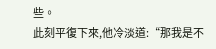些。
此刻平復下來,他冷淡道:“那我是不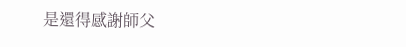是還得感謝師父